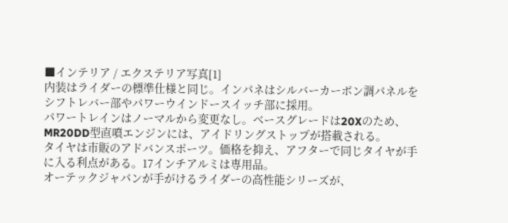■インテリア / エクステリア写真[1]
内装はライダーの標準仕様と同じ。インパネはシルバーカーボン調パネルをシフトレバー部やパワーウインドースイッチ部に採用。
パワートレインはノーマルから変更なし。ベースグレードは20Xのため、MR20DD型直噴エンジンには、アイドリングストップが搭載される。
タイヤは市販のアドバンスポーツ。価格を抑え、アフターで同じタイヤが手に入る利点がある。17インチアルミは専用品。
オーテックジャパンが手がけるライダーの高性能シリーズが、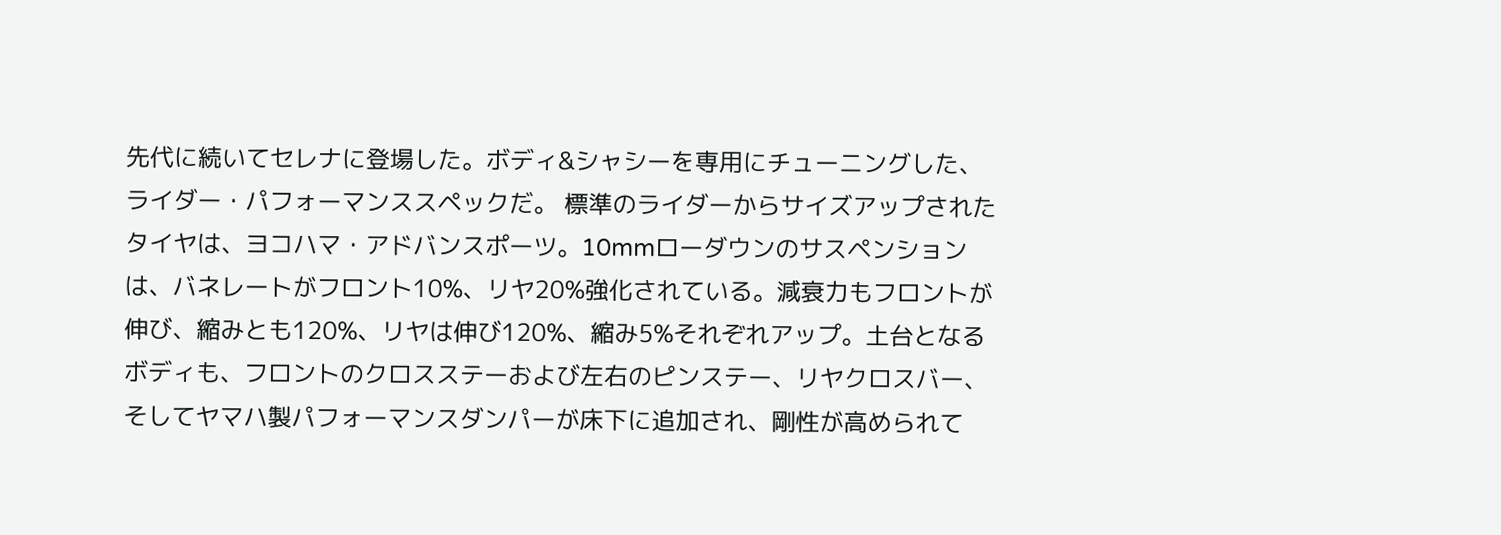先代に続いてセレナに登場した。ボディ&シャシーを専用にチューニングした、ライダー・パフォーマンススペックだ。 標準のライダーからサイズアップされたタイヤは、ヨコハマ・アドバンスポーツ。10mmローダウンのサスペンションは、バネレートがフロント10%、リヤ20%強化されている。減衰力もフロントが伸び、縮みとも120%、リヤは伸び120%、縮み5%それぞれアップ。土台となるボディも、フロントのクロスステーおよび左右のピンステー、リヤクロスバー、そしてヤマハ製パフォーマンスダンパーが床下に追加され、剛性が高められて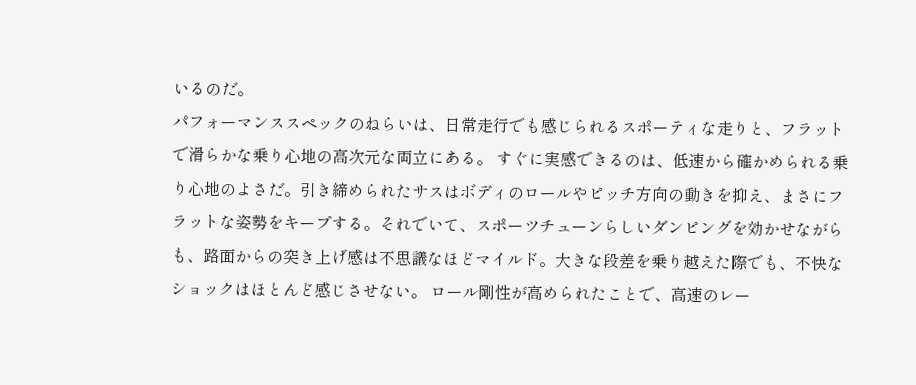いるのだ。
パフォーマンススペックのねらいは、日常走行でも感じられるスポーティな走りと、フラットで滑らかな乗り心地の高次元な両立にある。 すぐに実感できるのは、低速から確かめられる乗り心地のよさだ。引き締められたサスはボディのロールやピッチ方向の動きを抑え、まさにフラットな姿勢をキープする。それでいて、スポーツチューンらしいダンピングを効かせながらも、路面からの突き上げ感は不思議なほどマイルド。大きな段差を乗り越えた際でも、不快なショックはほとんど感じさせない。 ロール剛性が高められたことで、高速のレー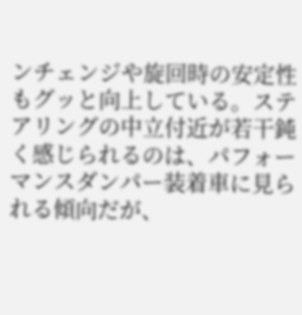ンチェンジや旋回時の安定性もグッと向上している。ステアリングの中立付近が若干鈍く感じられるのは、パフォーマンスダンパー装着車に見られる傾向だが、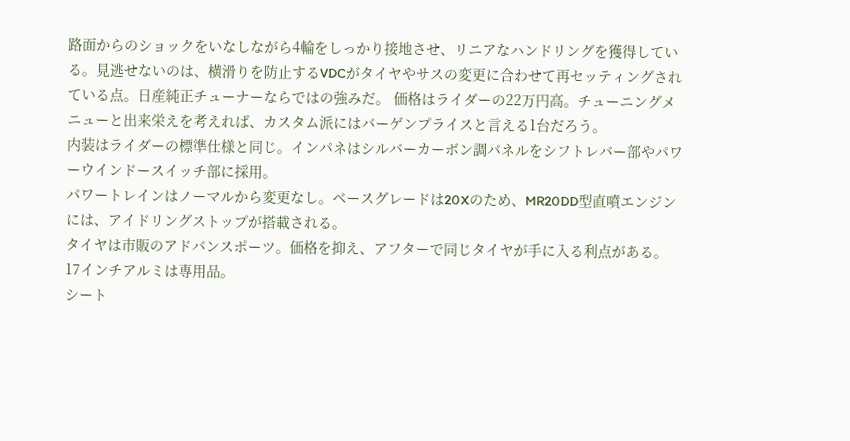路面からのショックをいなしながら4輪をしっかり接地させ、リニアなハンドリングを獲得している。見逃せないのは、横滑りを防止するVDCがタイヤやサスの変更に合わせて再セッティングされている点。日産純正チューナーならではの強みだ。 価格はライダーの22万円高。チューニングメニューと出来栄えを考えれば、カスタム派にはバーゲンプライスと言える1台だろう。
内装はライダーの標準仕様と同じ。インパネはシルバーカーボン調パネルをシフトレバー部やパワーウインドースイッチ部に採用。
パワートレインはノーマルから変更なし。ベースグレードは20Xのため、MR20DD型直噴エンジンには、アイドリングストップが搭載される。
タイヤは市販のアドバンスポーツ。価格を抑え、アフターで同じタイヤが手に入る利点がある。17インチアルミは専用品。
シート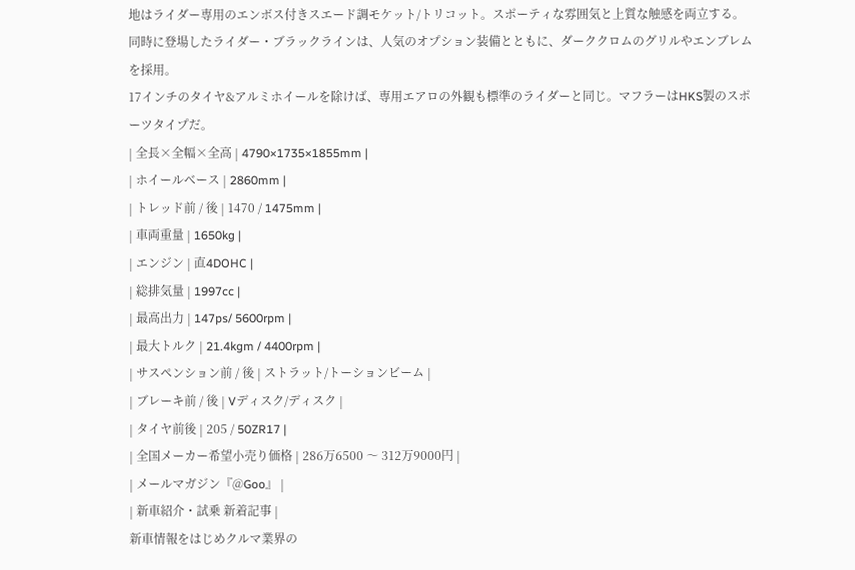地はライダー専用のエンボス付きスエード調モケット/トリコット。スポーティな雰囲気と上質な触感を両立する。
同時に登場したライダー・ブラックラインは、人気のオプション装備とともに、ダーククロムのグリルやエンブレムを採用。
17インチのタイヤ&アルミホイールを除けば、専用エアロの外観も標準のライダーと同じ。マフラーはHKS製のスポーツタイプだ。
| 全長×全幅×全高 | 4790×1735×1855mm |
| ホイールベース | 2860mm |
| トレッド前 / 後 | 1470 / 1475mm |
| 車両重量 | 1650kg |
| エンジン | 直4DOHC |
| 総排気量 | 1997cc |
| 最高出力 | 147ps/ 5600rpm |
| 最大トルク | 21.4kgm / 4400rpm |
| サスペンション前 / 後 | ストラット/トーションビーム |
| ブレーキ前 / 後 | Vディスク/ディスク |
| タイヤ前後 | 205 / 50ZR17 |
| 全国メーカー希望小売り価格 | 286万6500 〜 312万9000円 |
| メールマガジン『@Goo』 |
| 新車紹介・試乗 新着記事 |
新車情報をはじめクルマ業界の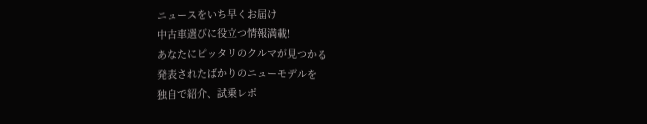ニュースをいち早くお届け
中古車選びに役立つ情報満載!
あなたにピッタリのクルマが見つかる
発表されたばかりのニューモデルを
独自で紹介、試乗レポ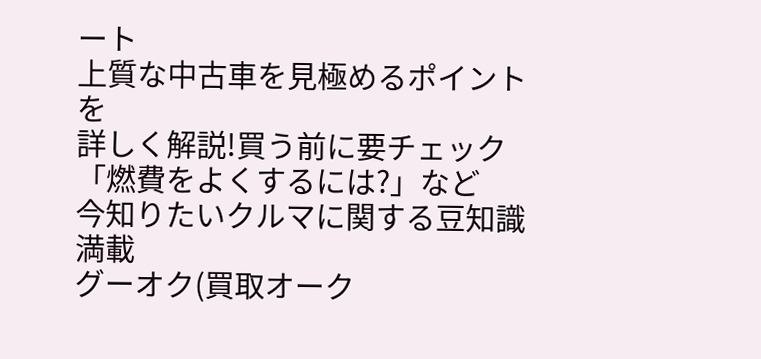ート
上質な中古車を見極めるポイントを
詳しく解説!買う前に要チェック
「燃費をよくするには?」など
今知りたいクルマに関する豆知識満載
グーオク(買取オーク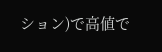ション)で高値で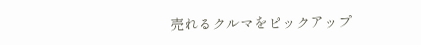売れるクルマをピックアップ